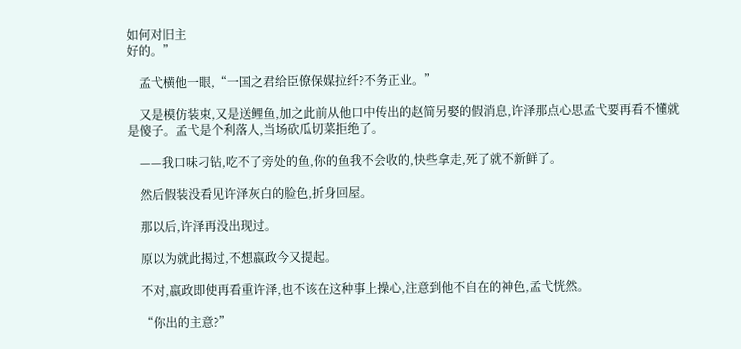如何对旧主
好的。”

    孟弋横他一眼,“一国之君给臣僚保媒拉纤?不务正业。”

    又是模仿装束,又是送鲤鱼,加之此前从他口中传出的赵简另娶的假消息,许泽那点心思孟弋要再看不懂就是傻子。孟弋是个利落人,当场砍瓜切菜拒绝了。

    ——我口味刁钻,吃不了旁处的鱼,你的鱼我不会收的,快些拿走,死了就不新鲜了。

    然后假装没看见许泽灰白的脸色,折身回屋。

    那以后,许泽再没出现过。

    原以为就此揭过,不想嬴政今又提起。

    不对,嬴政即使再看重许泽,也不该在这种事上操心,注意到他不自在的神色,孟弋恍然。

    “你出的主意?”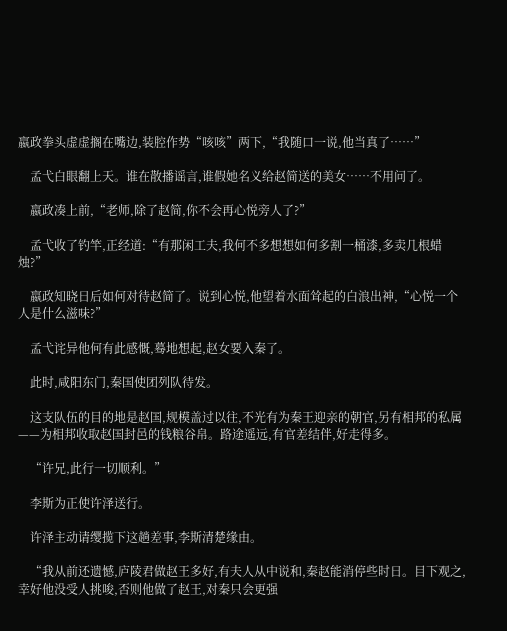嬴政拳头虚虚搁在嘴边,装腔作势“咳咳”两下,“我随口一说,他当真了……”

    孟弋白眼翻上天。谁在散播谣言,谁假她名义给赵简送的美女……不用问了。

    嬴政凑上前,“老师,除了赵简,你不会再心悦旁人了?”

    孟弋收了钓竿,正经道:“有那闲工夫,我何不多想想如何多割一桶漆,多卖几根蜡烛?”

    嬴政知晓日后如何对待赵简了。说到心悦,他望着水面耸起的白浪出神,“心悦一个人是什么滋味?”

    孟弋诧异他何有此感慨,蓦地想起,赵女要入秦了。

    此时,咸阳东门,秦国使团列队待发。

    这支队伍的目的地是赵国,规模盖过以往,不光有为秦王迎亲的朝官,另有相邦的私属——为相邦收取赵国封邑的钱粮谷帛。路途遥远,有官差结伴,好走得多。

    “许兄,此行一切顺利。”

    李斯为正使许泽送行。

    许泽主动请缨揽下这趟差事,李斯清楚缘由。

    “我从前还遗憾,庐陵君做赵王多好,有夫人从中说和,秦赵能消停些时日。目下观之,幸好他没受人挑唆,否则他做了赵王,对秦只会更强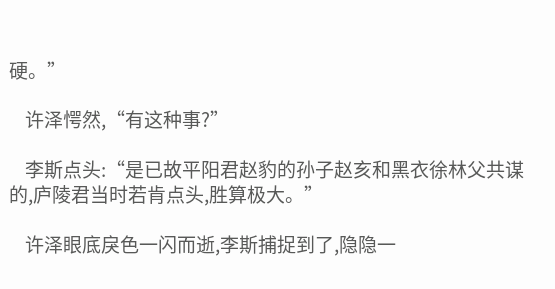硬。”

    许泽愕然,“有这种事?”

    李斯点头:“是已故平阳君赵豹的孙子赵亥和黑衣徐林父共谋的,庐陵君当时若肯点头,胜算极大。”

    许泽眼底戾色一闪而逝,李斯捕捉到了,隐隐一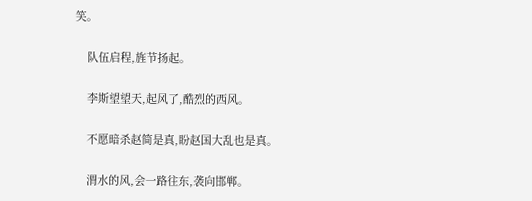笑。

    队伍启程,旌节扬起。

    李斯望望天,起风了,酷烈的西风。

    不愿暗杀赵简是真,盼赵国大乱也是真。

    渭水的风,会一路往东,袭向邯郸。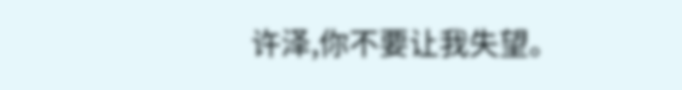许泽,你不要让我失望。